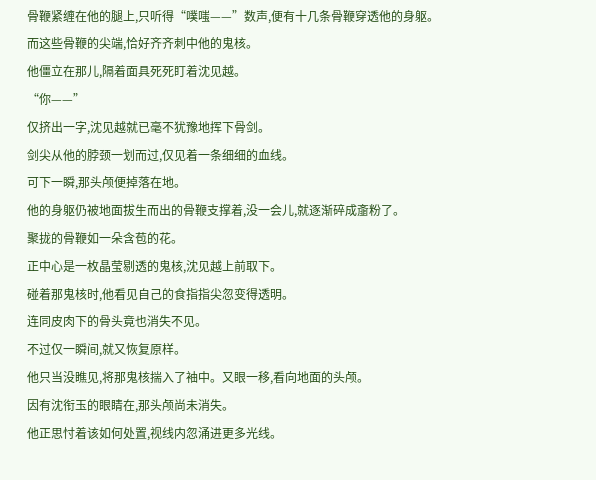骨鞭紧缠在他的腿上,只听得“噗嗤——”数声,便有十几条骨鞭穿透他的身躯。
而这些骨鞭的尖端,恰好齐齐刺中他的鬼核。
他僵立在那儿,隔着面具死死盯着沈见越。
“你——”
仅挤出一字,沈见越就已毫不犹豫地挥下骨剑。
剑尖从他的脖颈一划而过,仅见着一条细细的血线。
可下一瞬,那头颅便掉落在地。
他的身躯仍被地面拔生而出的骨鞭支撑着,没一会儿,就逐渐碎成齑粉了。
聚拢的骨鞭如一朵含苞的花。
正中心是一枚晶莹剔透的鬼核,沈见越上前取下。
碰着那鬼核时,他看见自己的食指指尖忽变得透明。
连同皮肉下的骨头竟也消失不见。
不过仅一瞬间,就又恢复原样。
他只当没瞧见,将那鬼核揣入了袖中。又眼一移,看向地面的头颅。
因有沈衔玉的眼睛在,那头颅尚未消失。
他正思忖着该如何处置,视线内忽涌进更多光线。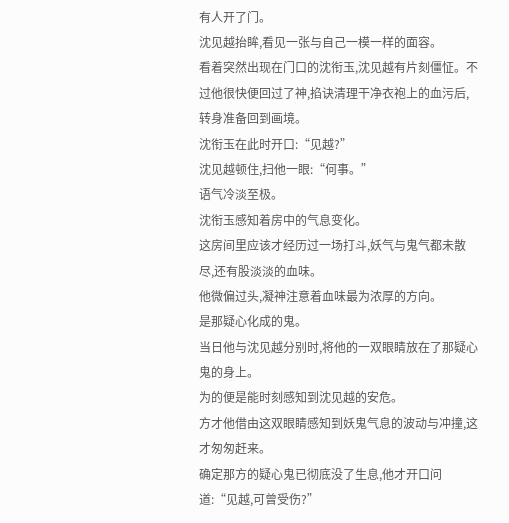有人开了门。
沈见越抬眸,看见一张与自己一模一样的面容。
看着突然出现在门口的沈衔玉,沈见越有片刻僵怔。不过他很快便回过了神,掐诀清理干净衣袍上的血污后,转身准备回到画境。
沈衔玉在此时开口:“见越?”
沈见越顿住,扫他一眼:“何事。”
语气冷淡至极。
沈衔玉感知着房中的气息变化。
这房间里应该才经历过一场打斗,妖气与鬼气都未散尽,还有股淡淡的血味。
他微偏过头,凝神注意着血味最为浓厚的方向。
是那疑心化成的鬼。
当日他与沈见越分别时,将他的一双眼睛放在了那疑心鬼的身上。
为的便是能时刻感知到沈见越的安危。
方才他借由这双眼睛感知到妖鬼气息的波动与冲撞,这才匆匆赶来。
确定那方的疑心鬼已彻底没了生息,他才开口问道:“见越,可曾受伤?”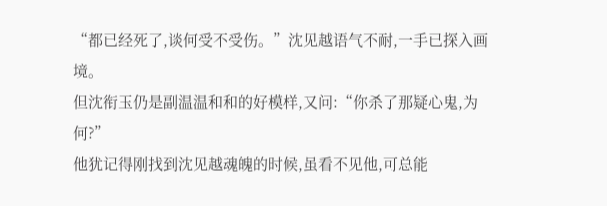“都已经死了,谈何受不受伤。”沈见越语气不耐,一手已探入画境。
但沈衔玉仍是副温温和和的好模样,又问:“你杀了那疑心鬼,为何?”
他犹记得刚找到沈见越魂魄的时候,虽看不见他,可总能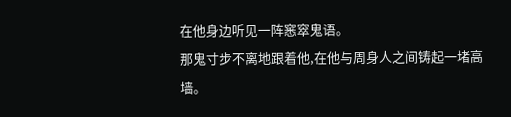在他身边听见一阵窸窣鬼语。
那鬼寸步不离地跟着他,在他与周身人之间铸起一堵高墙。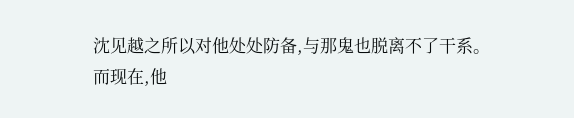沈见越之所以对他处处防备,与那鬼也脱离不了干系。
而现在,他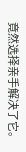竟然选择亲手解决了它。